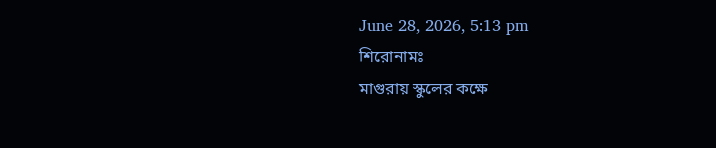June 28, 2026, 5:13 pm
শিরোনামঃ
মাগুরায় স্কুলের কক্ষে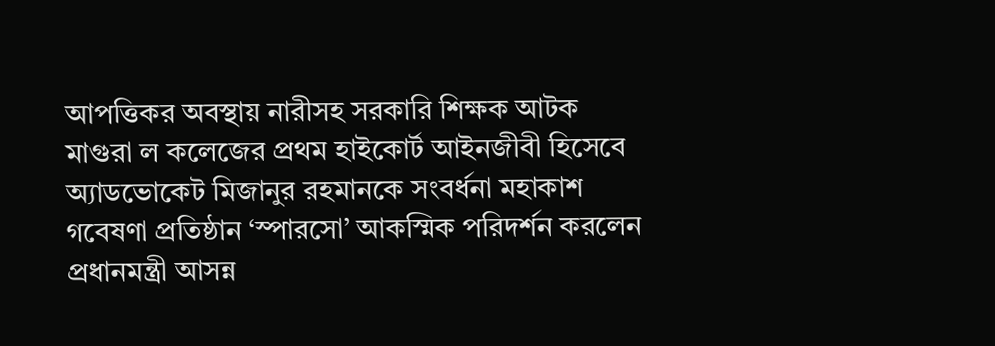আপত্তিকর অবস্থায় নারীসহ সরকারি শিক্ষক আটক মাগুরা ল কলেজের প্রথম হাইকোর্ট আইনজীবী হিসেবে অ্যাডভোকেট মিজানুর রহমানকে সংবর্ধনা মহাকাশ গবেষণা প্রতিষ্ঠান ‘স্পারসো’ আকস্মিক পরিদর্শন করলেন প্রধানমন্ত্রী আসন্ন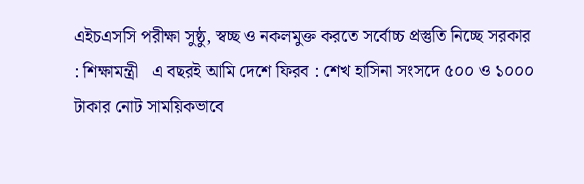এইচএসসি পরীক্ষা সুষ্ঠু, স্বচ্ছ ও নকলমুক্ত করতে সর্বোচ্চ প্রস্তুতি নিচ্ছে সরকার : শিক্ষামন্ত্রী   এ বছরই আমি দেশে ফিরব : শেখ হাসিনা সংসদে ৫০০ ও ১০০০ টাকার নোট সাময়িকভাবে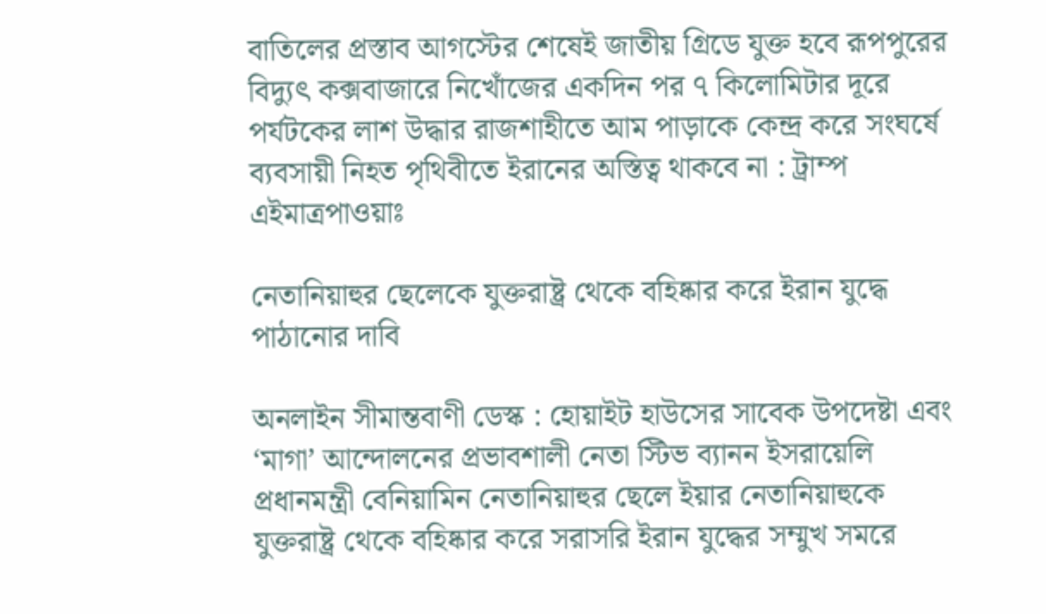বাতিলের প্রস্তাব আগস্টের শেষেই জাতীয় গ্রিডে যুক্ত হবে রূপপুরের বিদ্যুৎ কক্সবাজারে নিখোঁজের একদিন পর ৭ কিলোমিটার দূরে পর্যটকের লাশ উদ্ধার রাজশাহীতে আম পাড়াকে কেন্দ্র করে সংঘর্ষে ব্যবসায়ী নিহত পৃথিবীতে ইরানের অস্তিত্ব থাকবে না : ট্রাম্প
এইমাত্রপাওয়াঃ

নেতানিয়াহুর ছেলেকে যুক্তরাষ্ট্র থেকে বহিষ্কার করে ইরান যুদ্ধে পাঠানোর দাবি

অনলাইন সীমান্তবাণী ডেস্ক : হোয়াইট হাউসের সাবেক উপদেষ্টা এবং ‘মাগা’ আন্দোলনের প্রভাবশালী নেতা স্টিভ ব্যানন ইসরায়েলি প্রধানমন্ত্রী বেনিয়ামিন নেতানিয়াহুর ছেলে ইয়ার নেতানিয়াহুকে যুক্তরাষ্ট্র থেকে বহিষ্কার করে সরাসরি ইরান যুদ্ধের সম্মুখ সমরে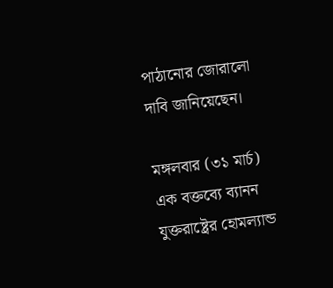পাঠানোর জোরালো দাবি জানিয়েছেন।

মঙ্গলবার (৩১ মার্চ) এক বক্তব্যে ব্যানন যুক্তরাষ্ট্রের হোমল্যান্ড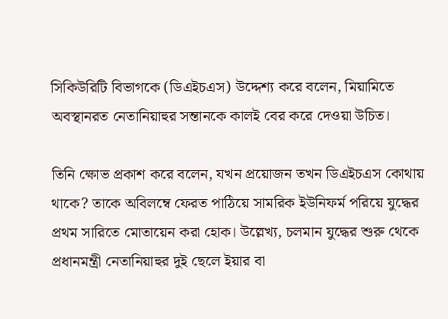সিকিউরিটি বিভাগকে (ডিএইচএস) উদ্দেশ্য করে বলেন, মিয়ামিতে অবস্থানরত নেতানিয়াহুর সন্তানকে কালই বের করে দেওয়া উচিত।

তিনি ক্ষোভ প্রকাশ করে বলেন, যখন প্রয়োজন তখন ডিএইচএস কোথায় থাকে? তাকে অবিলম্বে ফেরত পাঠিয়ে সামরিক ইউনিফর্ম পরিয়ে যুদ্ধের প্রথম সারিতে মোতায়েন করা হোক। উল্লেখ্য, চলমান যুদ্ধের শুরু থেকে প্রধানমন্ত্রী নেতানিয়াহুর দুই ছেলে ইয়ার বা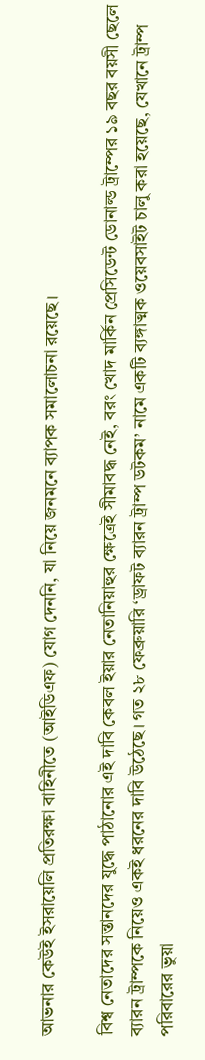আভনার কেউই ইসরায়েলি প্রতিরক্ষা বাহিনীতে (আইডিএফ) যোগ দেননি, যা নিয়ে জনমনে ব্যাপক সমালোচনা রয়েছে।

বিশ্ব নেতাদের সন্তানদের যুদ্ধে পাঠানোর এই দাবি কেবল ইয়ার নেতানিয়াহুর ক্ষেত্রেই সীমাবদ্ধ নেই, বরং খোদ মার্কিন প্রেসিডেন্ট ডোনাল্ড ট্রাম্পের ১৯ বছর বয়সী ছেলে ব্যারন ট্রাম্পকে নিয়েও একই ধরনের দাবি উঠেছে। গত ২৮ ফেব্রুয়ারি ‘ড্রাফট ব্যারন ট্রাম্প ডটকম’ নামে একটি ব্যঙ্গাত্মক ওয়েবসাইট চালু করা হয়েছে, যেখানে ট্রাম্প পরিবারের ভুয়া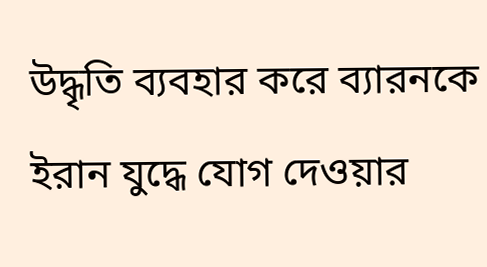উদ্ধৃতি ব্যবহার করে ব্যারনকে ইরান যুদ্ধে যোগ দেওয়ার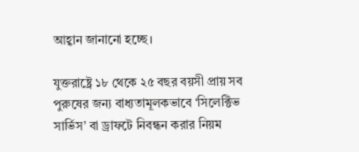আহ্বান জানানো হচ্ছে।

যুক্তরাষ্ট্রে ১৮ থেকে ২৫ বছর বয়সী প্রায় সব পুরুষের জন্য বাধ্যতামূলকভাবে ‘সিলেক্টিভ সার্ভিস’ বা ড্রাফটে নিবন্ধন করার নিয়ম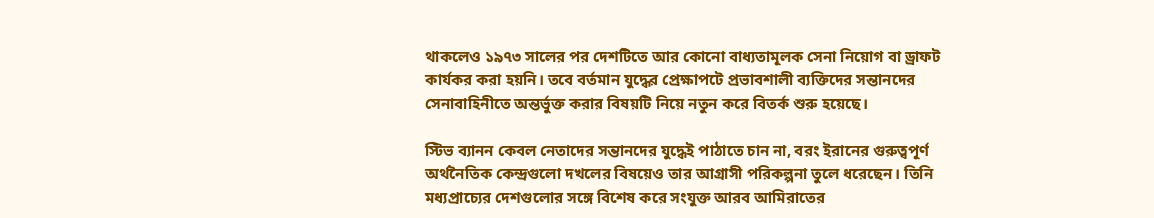থাকলেও ১৯৭৩ সালের পর দেশটিতে আর কোনো বাধ্যতামূলক সেনা নিয়োগ বা ড্রাফট কার্যকর করা হয়নি। তবে বর্তমান যুদ্ধের প্রেক্ষাপটে প্রভাবশালী ব্যক্তিদের সন্তানদের সেনাবাহিনীতে অন্তর্ভুক্ত করার বিষয়টি নিয়ে নতুন করে বিতর্ক শুরু হয়েছে।

স্টিভ ব্যানন কেবল নেতাদের সন্তানদের যুদ্ধেই পাঠাতে চান না, বরং ইরানের গুরুত্বপূর্ণ অর্থনৈতিক কেন্দ্রগুলো দখলের বিষয়েও তার আগ্রাসী পরিকল্পনা তুলে ধরেছেন। তিনি মধ্যপ্রাচ্যের দেশগুলোর সঙ্গে বিশেষ করে সংযুক্ত আরব আমিরাতের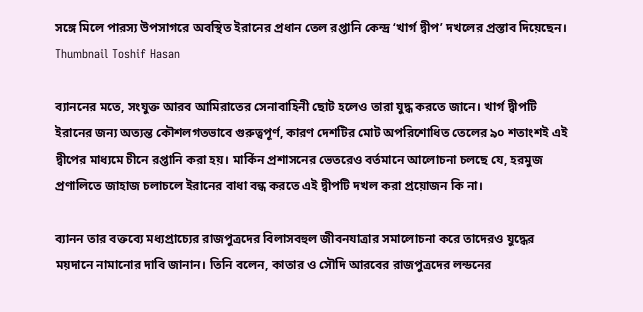সঙ্গে মিলে পারস্য উপসাগরে অবস্থিত ইরানের প্রধান তেল রপ্তানি কেন্দ্র ‘খার্গ দ্বীপ’ দখলের প্রস্তাব দিয়েছেন।
Thumbnail Toshif Hasan

ব্যাননের মতে, সংযুক্ত আরব আমিরাতের সেনাবাহিনী ছোট হলেও তারা যুদ্ধ করতে জানে। খার্গ দ্বীপটি ইরানের জন্য অত্যন্ত কৌশলগতভাবে গুরুত্বপূর্ণ, কারণ দেশটির মোট অপরিশোধিত তেলের ৯০ শতাংশই এই দ্বীপের মাধ্যমে চীনে রপ্তানি করা হয়। মার্কিন প্রশাসনের ভেতরেও বর্তমানে আলোচনা চলছে যে, হরমুজ প্রণালিতে জাহাজ চলাচলে ইরানের বাধা বন্ধ করতে এই দ্বীপটি দখল করা প্রয়োজন কি না।

ব্যানন তার বক্তব্যে মধ্যপ্রাচ্যের রাজপুত্রদের বিলাসবহুল জীবনযাত্রার সমালোচনা করে তাদেরও যুদ্ধের ময়দানে নামানোর দাবি জানান। তিনি বলেন, কাতার ও সৌদি আরবের রাজপুত্রদের লন্ডনের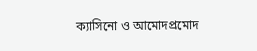ক্যাসিনো ও আমোদপ্রমোদ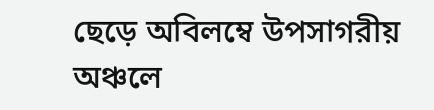ছেড়ে অবিলম্বে উপসাগরীয় অঞ্চলে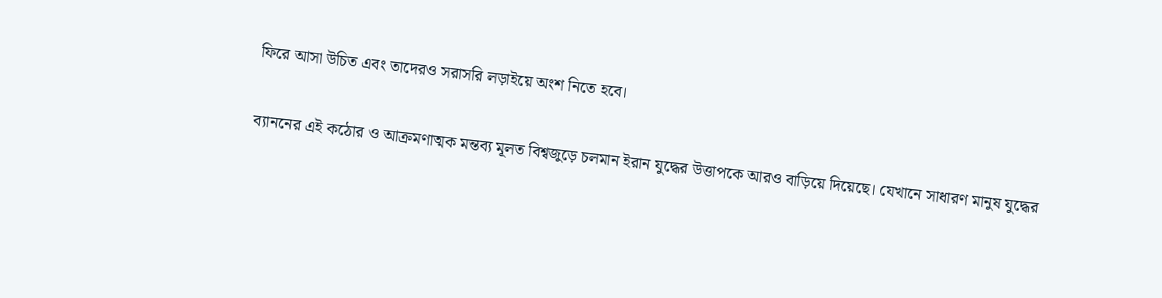ফিরে আসা উচিত এবং তাদেরও সরাসরি লড়াইয়ে অংশ নিতে হবে।

ব্যাননের এই কঠোর ও আক্রমণাত্মক মন্তব্য মূলত বিশ্বজুড়ে চলমান ইরান যুদ্ধের উত্তাপকে আরও বাড়িয়ে দিয়েছে। যেখানে সাধারণ মানুষ যুদ্ধের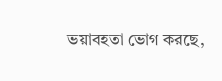ভয়াবহতা ভোগ করছে,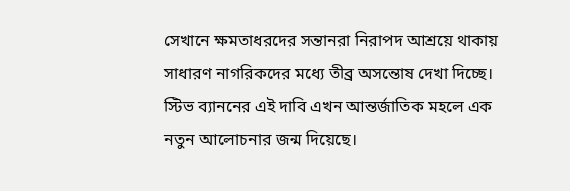সেখানে ক্ষমতাধরদের সন্তানরা নিরাপদ আশ্রয়ে থাকায় সাধারণ নাগরিকদের মধ্যে তীব্র অসন্তোষ দেখা দিচ্ছে। স্টিভ ব্যাননের এই দাবি এখন আন্তর্জাতিক মহলে এক নতুন আলোচনার জন্ম দিয়েছে।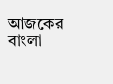আজকের বাংলা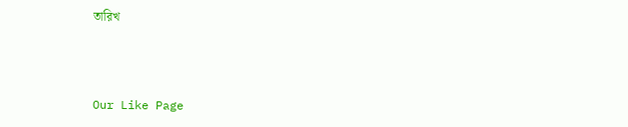তারিখ



Our Like Page